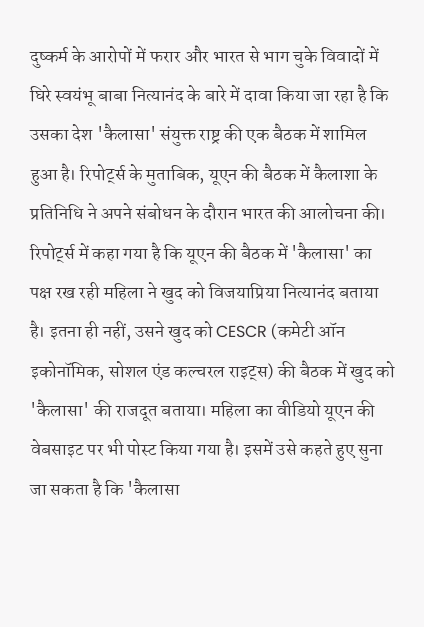दुष्कर्म के आरोपों में फरार और भारत से भाग चुके विवादों में घिरे स्वयंभू बाबा नित्यानंद के बारे में दावा किया जा रहा है कि उसका देश 'कैलासा' संयुक्त राष्ट्र की एक बैठक में शामिल हुआ है। रिपोर्ट्स के मुताबिक, यूएन की बैठक में कैलाशा के प्रतिनिधि ने अपने संबोधन के दौरान भारत की आलोचना की।
रिपोर्ट्स में कहा गया है कि यूएन की बैठक में 'कैलासा' का पक्ष रख रही महिला ने खुद को विजयाप्रिया नित्यानंद बताया है। इतना ही नहीं, उसने खुद को CESCR (कमेटी ऑन इकोनॉमिक, सोशल एंड कल्चरल राइट्स) की बैठक में खुद को 'कैलासा' की राजदूत बताया। महिला का वीडियो यूएन की वेबसाइट पर भी पोस्ट किया गया है। इसमें उसे कहते हुए सुना जा सकता है कि 'कैलासा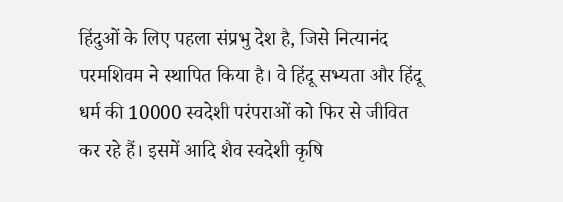हिंदुओं के लिए पहला संप्रभु देश है, जिसे नित्यानंद परमशिवम ने स्थापित किया है। वे हिंदू सभ्यता और हिंदू धर्म की 10000 स्वदेशी परंपराओं को फिर से जीवित कर रहे हैं। इसमें आदि शैव स्वदेशी कृषि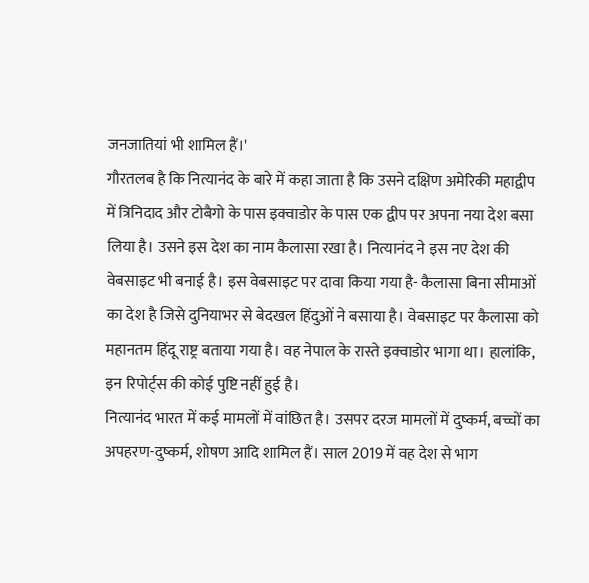जनजातियां भी शामिल हैं।'
गौरतलब है कि नित्यानंद के बारे में कहा जाता है कि उसने दक्षिण अमेरिकी महाद्वीप में त्रिनिदाद और टोबैगो के पास इक्वाडोर के पास एक द्वीप पर अपना नया देश बसा लिया है। उसने इस देश का नाम कैलासा रखा है। नित्यानंद ने इस नए देश की वेबसाइट भी बनाई है। इस वेबसाइट पर दावा किया गया है- कैलासा बिना सीमाओं का देश है जिसे दुनियाभर से बेदखल हिंदुओं ने बसाया है। वेबसाइट पर कैलासा को महानतम हिंदू राष्ट्र बताया गया है। वह नेपाल के रास्ते इक्वाडोर भागा था। हालांकि, इन रिपोर्ट्स की कोई पुष्टि नहीं हुई है।
नित्यानंद भारत में कई मामलों में वांछित है। उसपर दरज मामलों में दुष्कर्म, बच्चों का अपहरण-दुष्कर्म, शोषण आदि शामिल हैं। साल 2019 में वह देश से भाग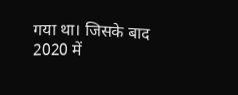गया था। जिसके बाद 2020 में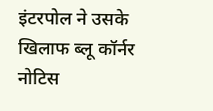इंटरपोल ने उसके खिलाफ ब्लू कॉर्नर नोटिस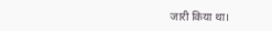जारी किया था।